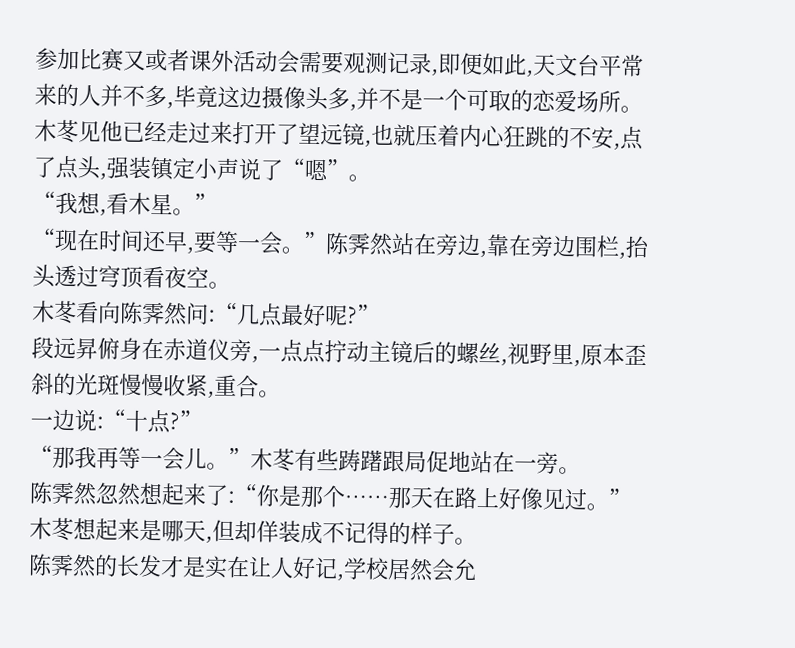参加比赛又或者课外活动会需要观测记录,即便如此,天文台平常来的人并不多,毕竟这边摄像头多,并不是一个可取的恋爱场所。
木苳见他已经走过来打开了望远镜,也就压着内心狂跳的不安,点了点头,强装镇定小声说了“嗯”。
“我想,看木星。”
“现在时间还早,要等一会。”陈霁然站在旁边,靠在旁边围栏,抬头透过穹顶看夜空。
木苳看向陈霁然问:“几点最好呢?”
段远昇俯身在赤道仪旁,一点点拧动主镜后的螺丝,视野里,原本歪斜的光斑慢慢收紧,重合。
一边说:“十点?”
“那我再等一会儿。”木苳有些踌躇跟局促地站在一旁。
陈霁然忽然想起来了:“你是那个……那天在路上好像见过。”
木苳想起来是哪天,但却佯装成不记得的样子。
陈霁然的长发才是实在让人好记,学校居然会允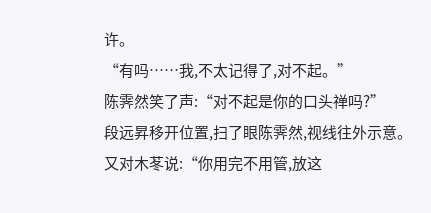许。
“有吗……我,不太记得了,对不起。”
陈霁然笑了声:“对不起是你的口头禅吗?”
段远昇移开位置,扫了眼陈霁然,视线往外示意。
又对木苳说:“你用完不用管,放这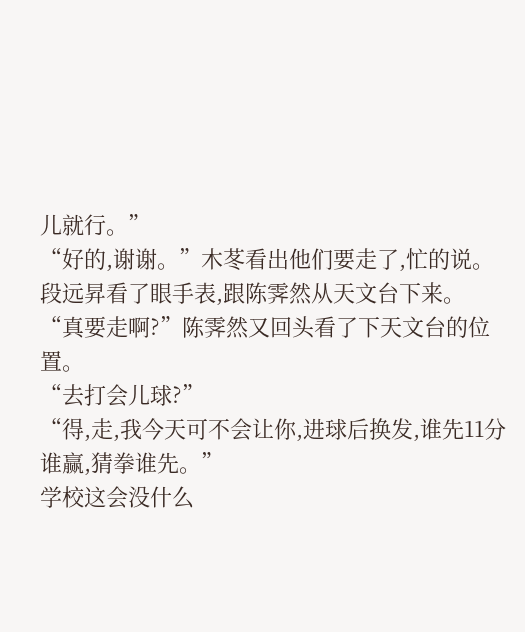儿就行。”
“好的,谢谢。”木苳看出他们要走了,忙的说。
段远昇看了眼手表,跟陈霁然从天文台下来。
“真要走啊?”陈霁然又回头看了下天文台的位置。
“去打会儿球?”
“得,走,我今天可不会让你,进球后换发,谁先11分谁赢,猜拳谁先。”
学校这会没什么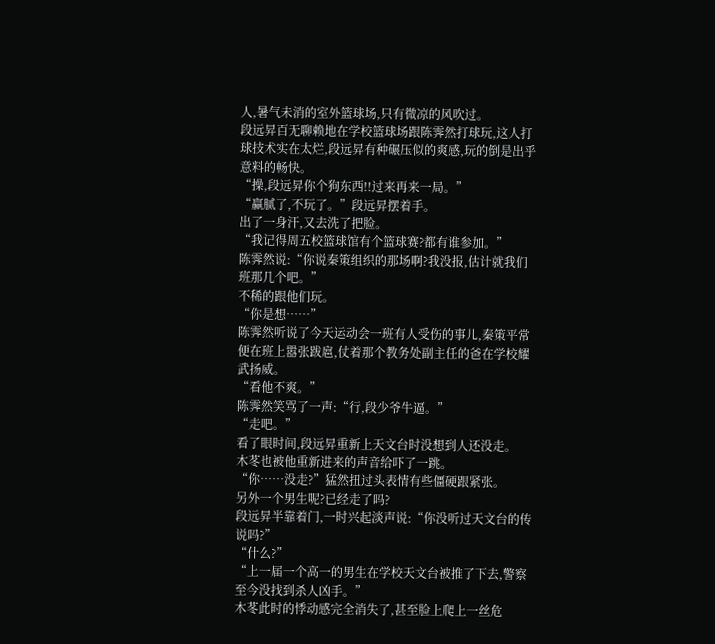人,暑气未消的室外篮球场,只有微凉的风吹过。
段远昇百无聊赖地在学校篮球场跟陈霁然打球玩,这人打球技术实在太烂,段远昇有种碾压似的爽感,玩的倒是出乎意料的畅快。
“操,段远昇你个狗东西!!过来再来一局。”
“赢腻了,不玩了。”段远昇摆着手。
出了一身汗,又去洗了把脸。
“我记得周五校篮球馆有个篮球赛?都有谁参加。”
陈霁然说:“你说秦策组织的那场啊?我没报,估计就我们班那几个吧。”
不稀的跟他们玩。
“你是想……”
陈霁然听说了今天运动会一班有人受伤的事儿,秦策平常便在班上嚣张跋扈,仗着那个教务处副主任的爸在学校耀武扬威。
“看他不爽。”
陈霁然笑骂了一声:“行,段少爷牛逼。”
“走吧。”
看了眼时间,段远昇重新上天文台时没想到人还没走。
木苳也被他重新进来的声音给吓了一跳。
“你……没走?”猛然扭过头表情有些僵硬跟紧张。
另外一个男生呢?已经走了吗?
段远昇半靠着门,一时兴起淡声说:“你没听过天文台的传说吗?”
“什么?”
“上一届一个高一的男生在学校天文台被推了下去,警察至今没找到杀人凶手。”
木苳此时的悸动感完全消失了,甚至脸上爬上一丝危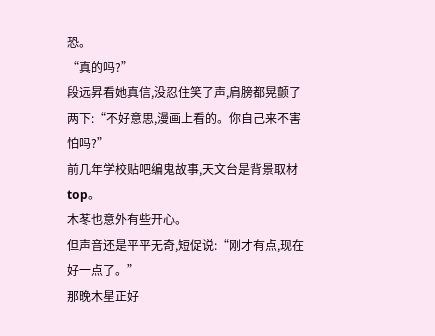恐。
“真的吗?”
段远昇看她真信,没忍住笑了声,肩膀都晃颤了两下:“不好意思,漫画上看的。你自己来不害怕吗?”
前几年学校贴吧编鬼故事,天文台是背景取材top。
木苳也意外有些开心。
但声音还是平平无奇,短促说:“刚才有点,现在好一点了。”
那晚木星正好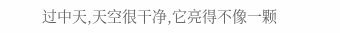过中天,天空很干净,它亮得不像一颗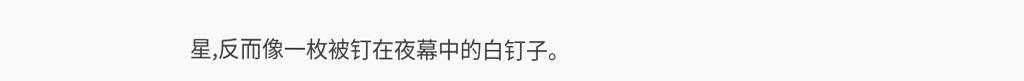星,反而像一枚被钉在夜幕中的白钉子。